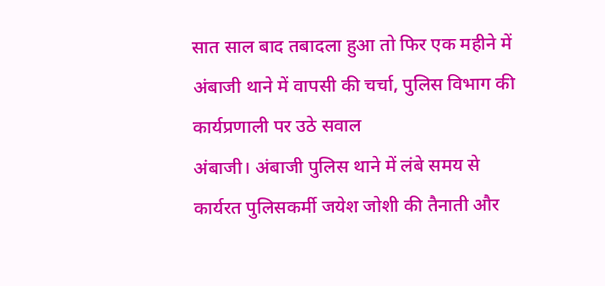सात साल बाद तबादला हुआ तो फिर एक महीने में अंबाजी थाने में वापसी की चर्चा, पुलिस विभाग की कार्यप्रणाली पर उठे सवाल
अंबाजी। अंबाजी पुलिस थाने में लंबे समय से कार्यरत पुलिसकर्मी जयेश जोशी की तैनाती और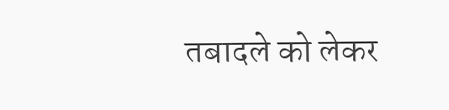तबादले को लेकर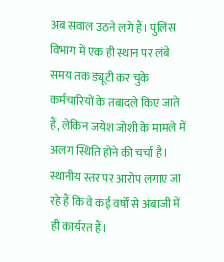अब सवाल उठने लगे हैं। पुलिस विभाग में एक ही स्थान पर लंबे समय तक ड्यूटी कर चुके कर्मचारियों के तबादले किए जाते हैं, लेकिन जयेश जोशी के मामले में अलग स्थिति होने की चर्चा है। स्थानीय स्तर पर आरोप लगाए जा रहे हैं कि वे कई वर्षों से अंबाजी में ही कार्यरत हैं।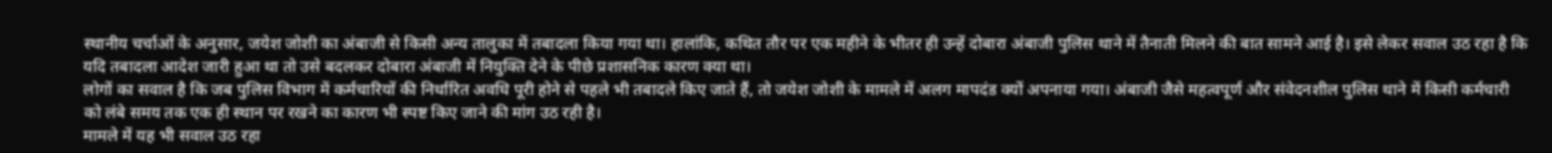स्थानीय चर्चाओं के अनुसार, जयेश जोशी का अंबाजी से किसी अन्य तालुका में तबादला किया गया था। हालांकि, कथित तौर पर एक महीने के भीतर ही उन्हें दोबारा अंबाजी पुलिस थाने में तैनाती मिलने की बात सामने आई है। इसे लेकर सवाल उठ रहा है कि यदि तबादला आदेश जारी हुआ था तो उसे बदलकर दोबारा अंबाजी में नियुक्ति देने के पीछे प्रशासनिक कारण क्या था।
लोगों का सवाल है कि जब पुलिस विभाग में कर्मचारियों की निर्धारित अवधि पूरी होने से पहले भी तबादले किए जाते हैं, तो जयेश जोशी के मामले में अलग मापदंड क्यों अपनाया गया। अंबाजी जैसे महत्वपूर्ण और संवेदनशील पुलिस थाने में किसी कर्मचारी को लंबे समय तक एक ही स्थान पर रखने का कारण भी स्पष्ट किए जाने की मांग उठ रही है।
मामले में यह भी सवाल उठ रहा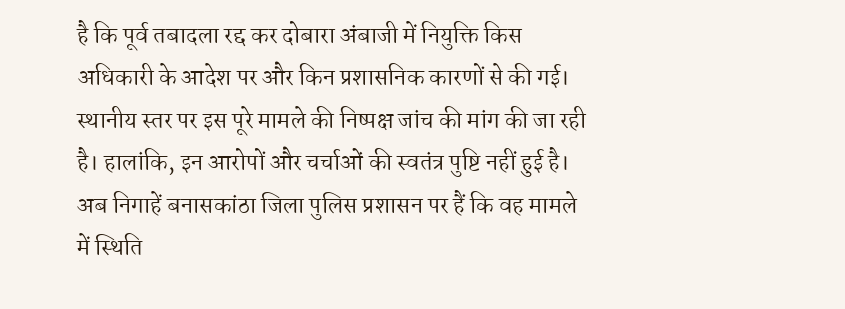है कि पूर्व तबादला रद्द कर दोबारा अंबाजी में नियुक्ति किस अधिकारी के आदेश पर और किन प्रशासनिक कारणों से की गई। स्थानीय स्तर पर इस पूरे मामले की निष्पक्ष जांच की मांग की जा रही है। हालांकि, इन आरोपों और चर्चाओं की स्वतंत्र पुष्टि नहीं हुई है। अब निगाहें बनासकांठा जिला पुलिस प्रशासन पर हैं कि वह मामले में स्थिति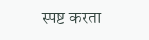स्पष्ट करता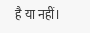है या नहीं।